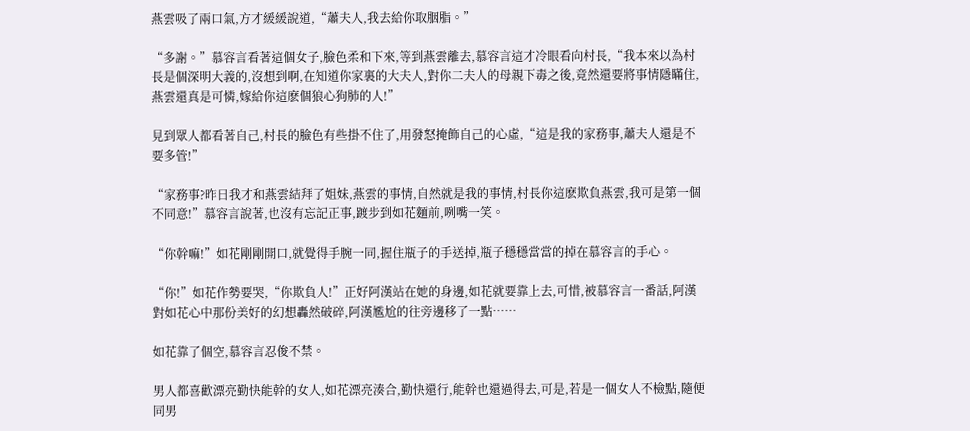燕雲吸了兩口氣,方才緩緩說道,“蕭夫人,我去給你取胭脂。”

“多謝。”慕容言看著這個女子,臉色柔和下來,等到燕雲離去,慕容言這才冷眼看向村長,“我本來以為村長是個深明大義的,沒想到啊,在知道你家裏的大夫人,對你二夫人的母親下毒之後,竟然還要將事情隱瞞住,燕雲還真是可憐,嫁給你這麽個狼心狗肺的人!”

見到眾人都看著自己,村長的臉色有些掛不住了,用發怒掩飾自己的心虛,“這是我的家務事,蕭夫人還是不要多管!”

“家務事?昨日我才和燕雲結拜了姐妹,燕雲的事情,自然就是我的事情,村長你這麽欺負燕雲,我可是第一個不同意!”慕容言說著,也沒有忘記正事,踱步到如花麵前,咧嘴一笑。

“你幹嘛!”如花剛剛開口,就覺得手腕一同,握住瓶子的手送掉,瓶子穩穩當當的掉在慕容言的手心。

“你!”如花作勢要哭,“你欺負人!”正好阿漢站在她的身邊,如花就要靠上去,可惜,被慕容言一番話,阿漢對如花心中那份美好的幻想轟然破碎,阿漢尷尬的往旁邊移了一點……

如花靠了個空,慕容言忍俊不禁。

男人都喜歡漂亮勤快能幹的女人,如花漂亮湊合,勤快還行,能幹也還過得去,可是,若是一個女人不檢點,隨便同男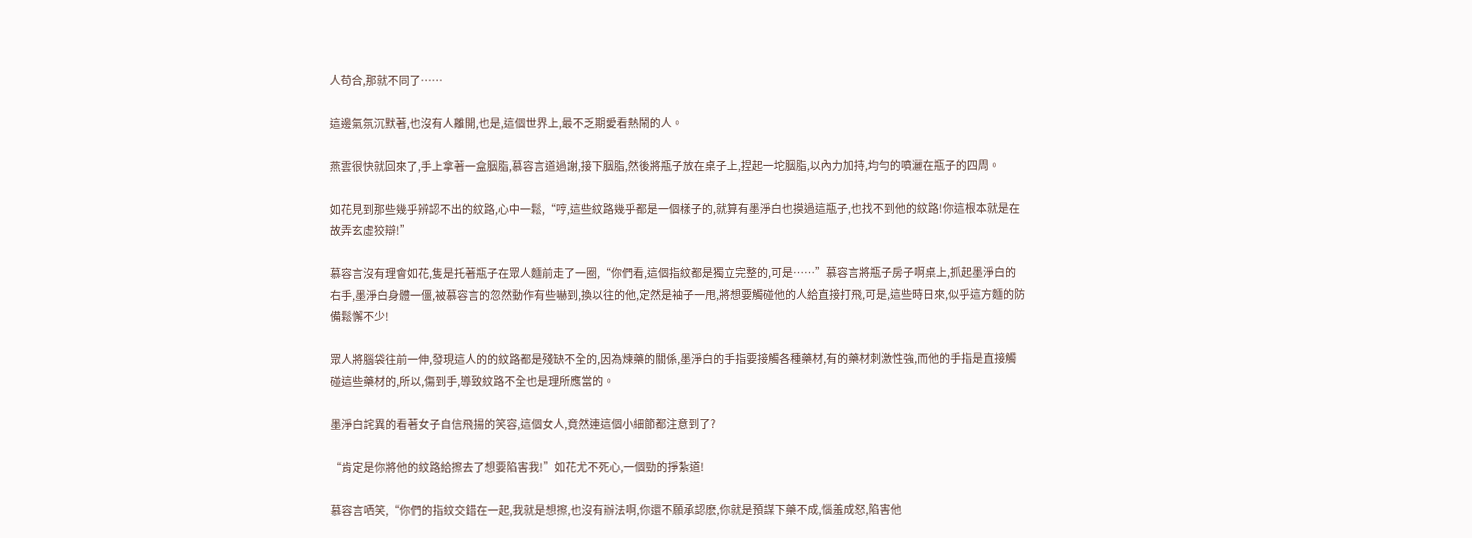人苟合,那就不同了……

這邊氣氛沉默著,也沒有人離開,也是,這個世界上,最不乏期愛看熱鬧的人。

燕雲很快就回來了,手上拿著一盒胭脂,慕容言道過謝,接下胭脂,然後將瓶子放在桌子上,捏起一坨胭脂,以內力加持,均勻的噴灑在瓶子的四周。

如花見到那些幾乎辨認不出的紋路,心中一鬆,“哼,這些紋路幾乎都是一個樣子的,就算有墨淨白也摸過這瓶子,也找不到他的紋路!你這根本就是在故弄玄虛狡辯!”

慕容言沒有理會如花,隻是托著瓶子在眾人麵前走了一圈,“你們看,這個指紋都是獨立完整的,可是……”慕容言將瓶子房子啊桌上,抓起墨淨白的右手,墨淨白身體一僵,被慕容言的忽然動作有些嚇到,換以往的他,定然是袖子一甩,將想要觸碰他的人給直接打飛,可是,這些時日來,似乎這方麵的防備鬆懈不少!

眾人將腦袋往前一伸,發現這人的的紋路都是殘缺不全的,因為煉藥的關係,墨淨白的手指要接觸各種藥材,有的藥材刺激性強,而他的手指是直接觸碰這些藥材的,所以,傷到手,導致紋路不全也是理所應當的。

墨淨白詫異的看著女子自信飛揚的笑容,這個女人,竟然連這個小細節都注意到了?

“肯定是你將他的紋路給擦去了想要陷害我!”如花尤不死心,一個勁的掙紮道!

慕容言哂笑,“你們的指紋交錯在一起,我就是想擦,也沒有辦法啊,你還不願承認麽,你就是預謀下藥不成,惱羞成怒,陷害他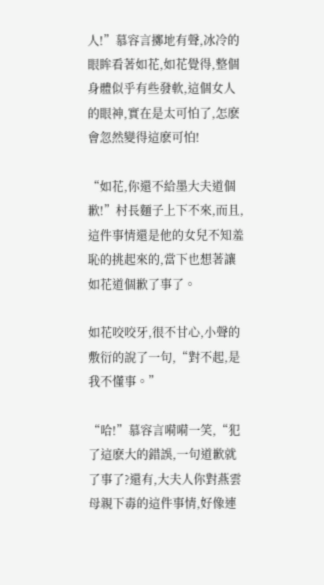人!”慕容言擲地有聲,冰冷的眼眸看著如花,如花覺得,整個身體似乎有些發軟,這個女人的眼神,實在是太可怕了,怎麽會忽然變得這麽可怕!

“如花,你還不給墨大夫道個歉!”村長麵子上下不來,而且,這件事情還是他的女兒不知羞恥的挑起來的,當下也想著讓如花道個歉了事了。

如花咬咬牙,很不甘心,小聲的敷衍的說了一句,“對不起,是我不懂事。”

“哈!”慕容言嗬嗬一笑,“犯了這麽大的錯誤,一句道歉就了事了?還有,大夫人你對燕雲母親下毒的這件事情,好像連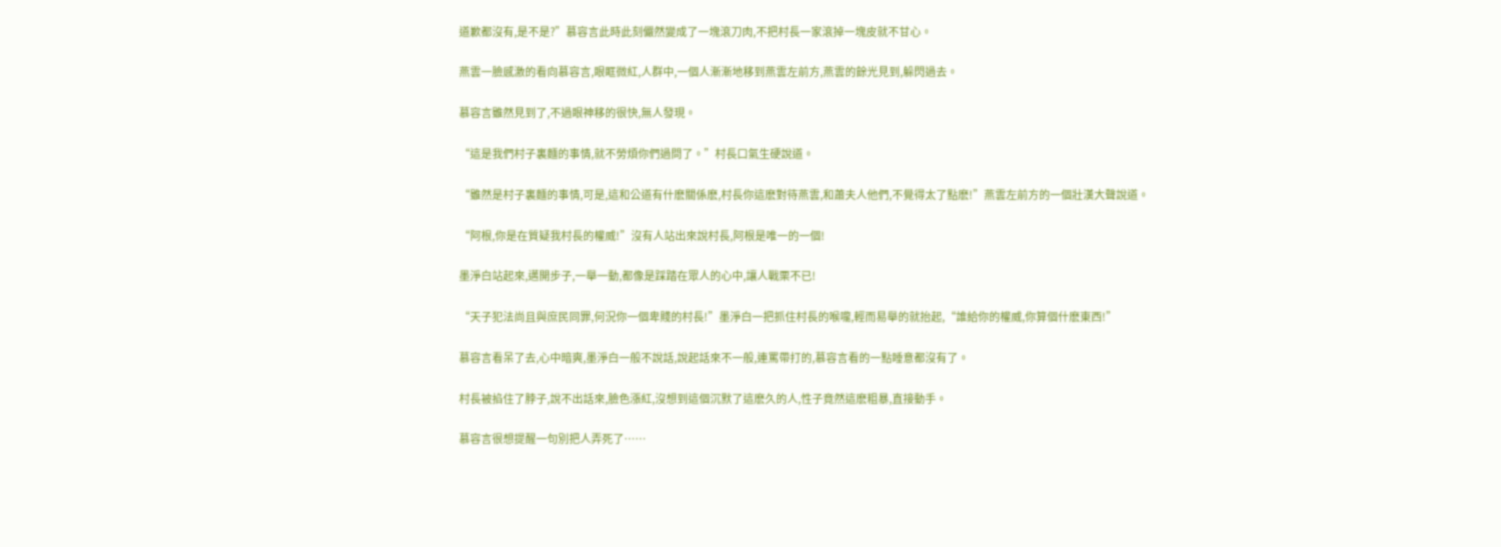道歉都沒有,是不是?”慕容言此時此刻儼然變成了一塊滾刀肉,不把村長一家滾掉一塊皮就不甘心。

燕雲一臉感激的看向慕容言,眼眶微紅,人群中,一個人漸漸地移到燕雲左前方,燕雲的餘光見到,躲閃過去。

慕容言雖然見到了,不過眼神移的很快,無人發現。

“這是我們村子裏麵的事情,就不勞煩你們過問了。”村長口氣生硬說道。

“雖然是村子裏麵的事情,可是,這和公道有什麽關係麽,村長你這麽對待燕雲,和蕭夫人他們,不覺得太了點麽!”燕雲左前方的一個壯漢大聲說道。

“阿根,你是在質疑我村長的權威!”沒有人站出來說村長,阿根是唯一的一個!

墨淨白站起來,邁開步子,一舉一動,都像是踩踏在眾人的心中,讓人戰栗不已!

“天子犯法尚且與庶民同罪,何況你一個卑賤的村長!”墨淨白一把抓住村長的喉嚨,輕而易舉的就抬起,“誰給你的權威,你算個什麽東西!”

慕容言看呆了去,心中暗爽,墨淨白一般不說話,說起話來不一般,連罵帶打的,慕容言看的一點睡意都沒有了。

村長被掐住了脖子,說不出話來,臉色漲紅,沒想到這個沉默了這麽久的人,性子竟然這麽粗暴,直接動手。

慕容言很想提醒一句別把人弄死了……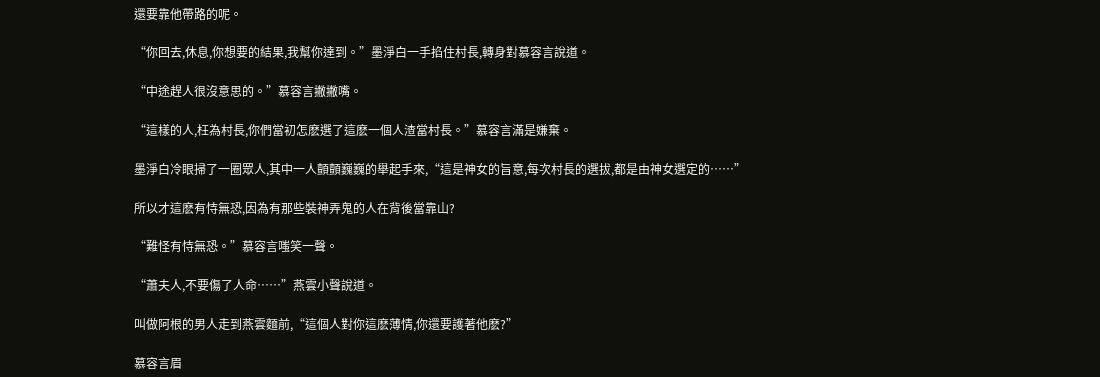還要靠他帶路的呢。

“你回去,休息,你想要的結果,我幫你達到。”墨淨白一手掐住村長,轉身對慕容言說道。

“中途趕人很沒意思的。”慕容言撇撇嘴。

“這樣的人,枉為村長,你們當初怎麽選了這麽一個人渣當村長。”慕容言滿是嫌棄。

墨淨白冷眼掃了一圈眾人,其中一人顫顫巍巍的舉起手來,“這是神女的旨意,每次村長的選拔,都是由神女選定的……”

所以才這麽有恃無恐,因為有那些裝神弄鬼的人在背後當靠山?

“難怪有恃無恐。”慕容言嗤笑一聲。

“蕭夫人,不要傷了人命……”燕雲小聲說道。

叫做阿根的男人走到燕雲麵前,“這個人對你這麽薄情,你還要護著他麽?”

慕容言眉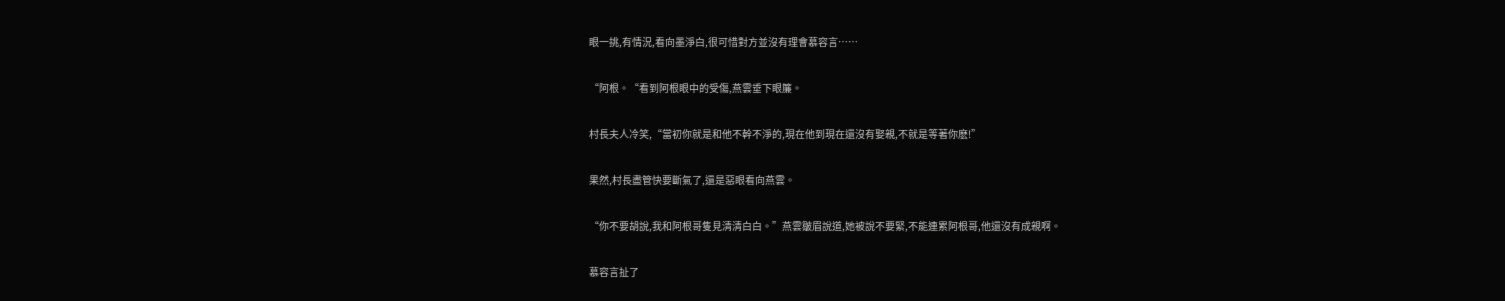眼一挑,有情況,看向墨淨白,很可惜對方並沒有理會慕容言……

“阿根。“看到阿根眼中的受傷,燕雲垂下眼簾。

村長夫人冷笑,“當初你就是和他不幹不淨的,現在他到現在還沒有娶親,不就是等著你麽!”

果然,村長盡管快要斷氣了,還是惡眼看向燕雲。

“你不要胡說,我和阿根哥隻見清清白白。”燕雲皺眉說道,她被說不要緊,不能連累阿根哥,他還沒有成親啊。

慕容言扯了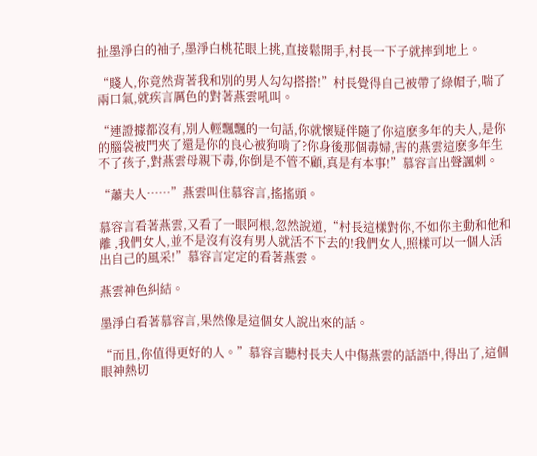扯墨淨白的袖子,墨淨白桃花眼上挑,直接鬆開手,村長一下子就摔到地上。

“賤人,你竟然背著我和別的男人勾勾搭搭!”村長覺得自己被帶了綠帽子,喘了兩口氣,就疾言厲色的對著燕雲吼叫。

“連證據都沒有,別人輕飄飄的一句話,你就懷疑伴隨了你這麽多年的夫人,是你的腦袋被門夾了還是你的良心被狗啃了?你身後那個毒婦,害的燕雲這麽多年生不了孩子,對燕雲母親下毒,你倒是不管不顧,真是有本事!”慕容言出聲諷刺。

“蕭夫人……”燕雲叫住慕容言,搖搖頭。

慕容言看著燕雲,又看了一眼阿根,忽然說道,“村長這樣對你,不如你主動和他和離 ,我們女人,並不是沒有沒有男人就活不下去的!我們女人,照樣可以一個人活出自己的風采!”慕容言定定的看著燕雲。

燕雲神色糾結。

墨淨白看著慕容言,果然像是這個女人說出來的話。

“而且,你值得更好的人。”慕容言聽村長夫人中傷燕雲的話語中,得出了,這個眼神熱切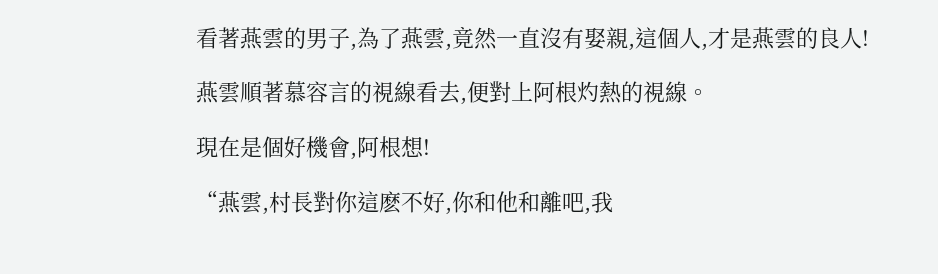看著燕雲的男子,為了燕雲,竟然一直沒有娶親,這個人,才是燕雲的良人!

燕雲順著慕容言的視線看去,便對上阿根灼熱的視線。

現在是個好機會,阿根想!

“燕雲,村長對你這麽不好,你和他和離吧,我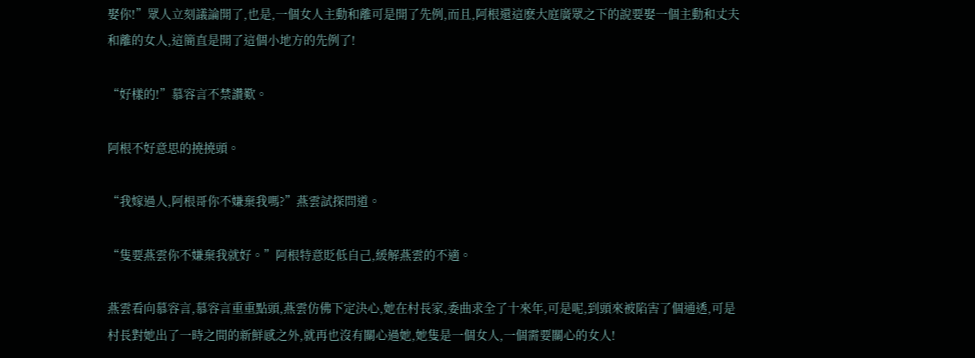娶你!”眾人立刻議論開了,也是,一個女人主動和離可是開了先例,而且,阿根還這麽大庭廣眾之下的說要娶一個主動和丈夫和離的女人,這簡直是開了這個小地方的先例了!

“好樣的!”慕容言不禁讚歎。

阿根不好意思的撓撓頭。

“我嫁過人,阿根哥你不嫌棄我嗎?”燕雲試探問道。

“隻要燕雲你不嫌棄我就好。”阿根特意貶低自己,緩解燕雲的不適。

燕雲看向慕容言,慕容言重重點頭,燕雲仿佛下定決心,她在村長家,委曲求全了十來年,可是呢,到頭來被陷害了個通透,可是村長對她出了一時之間的新鮮感之外,就再也沒有關心過她,她隻是一個女人,一個需要關心的女人!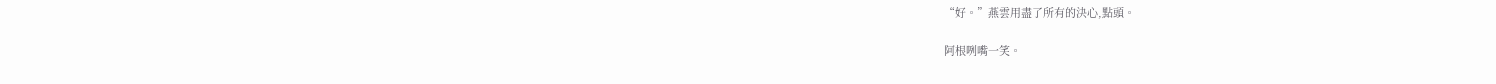“好。”燕雲用盡了所有的決心,點頭。

阿根咧嘴一笑。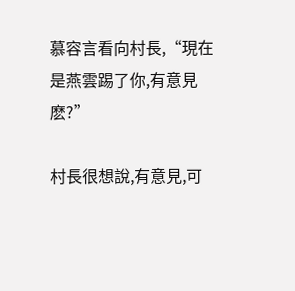慕容言看向村長,“現在是燕雲踢了你,有意見麽?”

村長很想說,有意見,可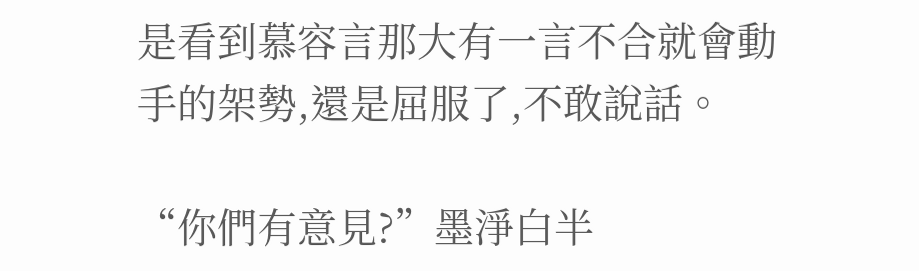是看到慕容言那大有一言不合就會動手的架勢,還是屈服了,不敢說話。

“你們有意見?”墨淨白半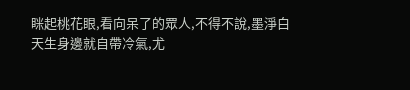眯起桃花眼,看向呆了的眾人,不得不說,墨淨白天生身邊就自帶冷氣,尤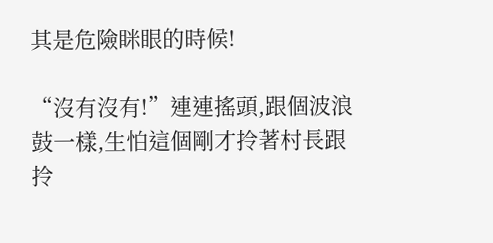其是危險眯眼的時候!

“沒有沒有!”連連搖頭,跟個波浪鼓一樣,生怕這個剛才拎著村長跟拎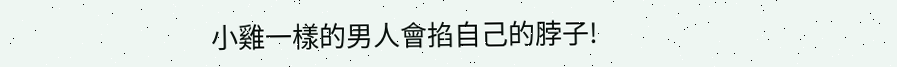小雞一樣的男人會掐自己的脖子!